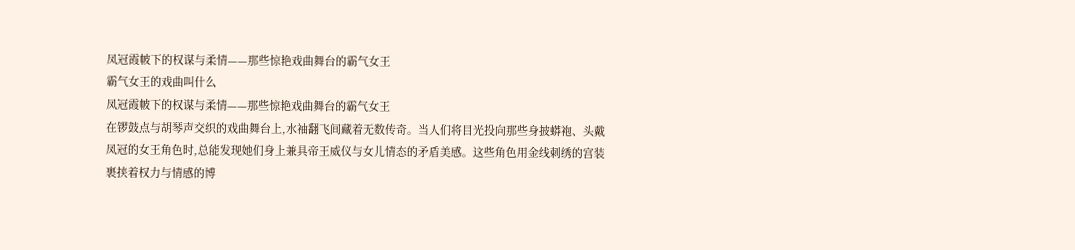凤冠霞帔下的权谋与柔情——那些惊艳戏曲舞台的霸气女王
霸气女王的戏曲叫什么
凤冠霞帔下的权谋与柔情——那些惊艳戏曲舞台的霸气女王
在锣鼓点与胡琴声交织的戏曲舞台上,水袖翻飞间藏着无数传奇。当人们将目光投向那些身披蟒袍、头戴凤冠的女王角色时,总能发现她们身上兼具帝王威仪与女儿情态的矛盾美感。这些角色用金线刺绣的宫装裹挟着权力与情感的博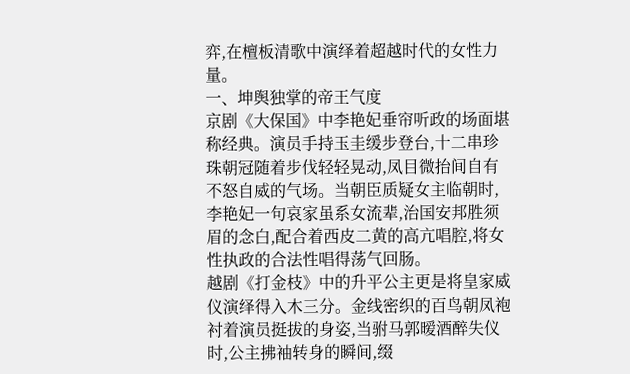弈,在檀板清歌中演绎着超越时代的女性力量。
一、坤舆独掌的帝王气度
京剧《大保国》中李艳妃垂帘听政的场面堪称经典。演员手持玉圭缓步登台,十二串珍珠朝冠随着步伐轻轻晃动,凤目微抬间自有不怒自威的气场。当朝臣质疑女主临朝时,李艳妃一句哀家虽系女流辈,治国安邦胜须眉的念白,配合着西皮二黄的高亢唱腔,将女性执政的合法性唱得荡气回肠。
越剧《打金枝》中的升平公主更是将皇家威仪演绎得入木三分。金线密织的百鸟朝凤袍衬着演员挺拔的身姿,当驸马郭暧酒醉失仪时,公主拂袖转身的瞬间,缀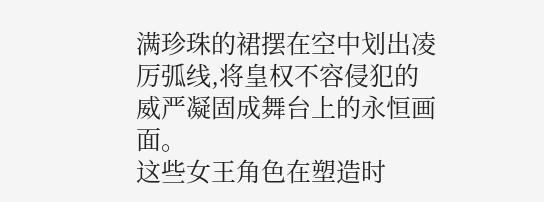满珍珠的裙摆在空中划出凌厉弧线,将皇权不容侵犯的威严凝固成舞台上的永恒画面。
这些女王角色在塑造时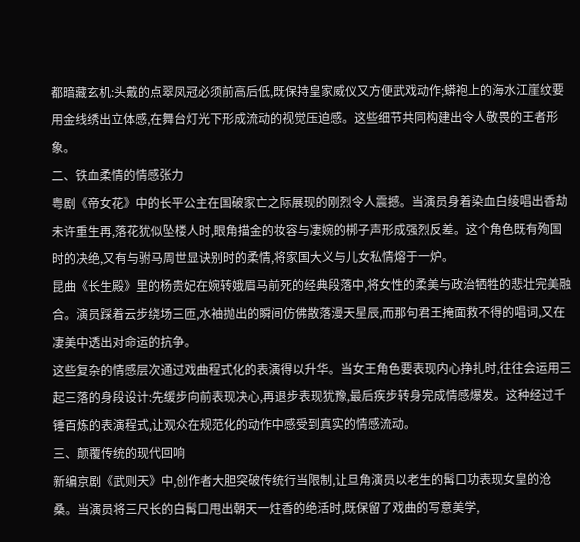都暗藏玄机:头戴的点翠凤冠必须前高后低,既保持皇家威仪又方便武戏动作;蟒袍上的海水江崖纹要用金线绣出立体感,在舞台灯光下形成流动的视觉压迫感。这些细节共同构建出令人敬畏的王者形象。
二、铁血柔情的情感张力
粤剧《帝女花》中的长平公主在国破家亡之际展现的刚烈令人震撼。当演员身着染血白绫唱出香劫未许重生再,落花犹似坠楼人时,眼角描金的妆容与凄婉的梆子声形成强烈反差。这个角色既有殉国时的决绝,又有与驸马周世显诀别时的柔情,将家国大义与儿女私情熔于一炉。
昆曲《长生殿》里的杨贵妃在婉转娥眉马前死的经典段落中,将女性的柔美与政治牺牲的悲壮完美融合。演员踩着云步绕场三匝,水袖抛出的瞬间仿佛散落漫天星辰,而那句君王掩面救不得的唱词,又在凄美中透出对命运的抗争。
这些复杂的情感层次通过戏曲程式化的表演得以升华。当女王角色要表现内心挣扎时,往往会运用三起三落的身段设计:先缓步向前表现决心,再退步表现犹豫,最后疾步转身完成情感爆发。这种经过千锤百炼的表演程式,让观众在规范化的动作中感受到真实的情感流动。
三、颠覆传统的现代回响
新编京剧《武则天》中,创作者大胆突破传统行当限制,让旦角演员以老生的髯口功表现女皇的沧桑。当演员将三尺长的白髯口甩出朝天一炷香的绝活时,既保留了戏曲的写意美学,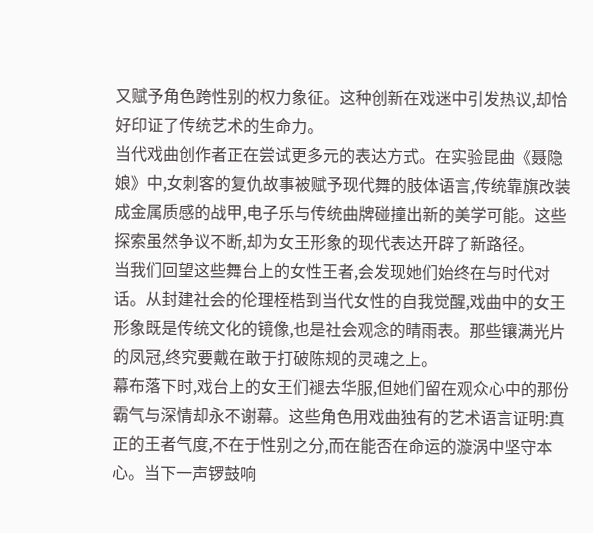又赋予角色跨性别的权力象征。这种创新在戏迷中引发热议,却恰好印证了传统艺术的生命力。
当代戏曲创作者正在尝试更多元的表达方式。在实验昆曲《聂隐娘》中,女刺客的复仇故事被赋予现代舞的肢体语言,传统靠旗改装成金属质感的战甲,电子乐与传统曲牌碰撞出新的美学可能。这些探索虽然争议不断,却为女王形象的现代表达开辟了新路径。
当我们回望这些舞台上的女性王者,会发现她们始终在与时代对话。从封建社会的伦理桎梏到当代女性的自我觉醒,戏曲中的女王形象既是传统文化的镜像,也是社会观念的晴雨表。那些镶满光片的凤冠,终究要戴在敢于打破陈规的灵魂之上。
幕布落下时,戏台上的女王们褪去华服,但她们留在观众心中的那份霸气与深情却永不谢幕。这些角色用戏曲独有的艺术语言证明:真正的王者气度,不在于性别之分,而在能否在命运的漩涡中坚守本心。当下一声锣鼓响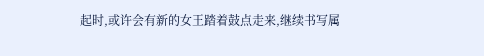起时,或许会有新的女王踏着鼓点走来,继续书写属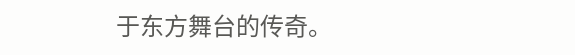于东方舞台的传奇。